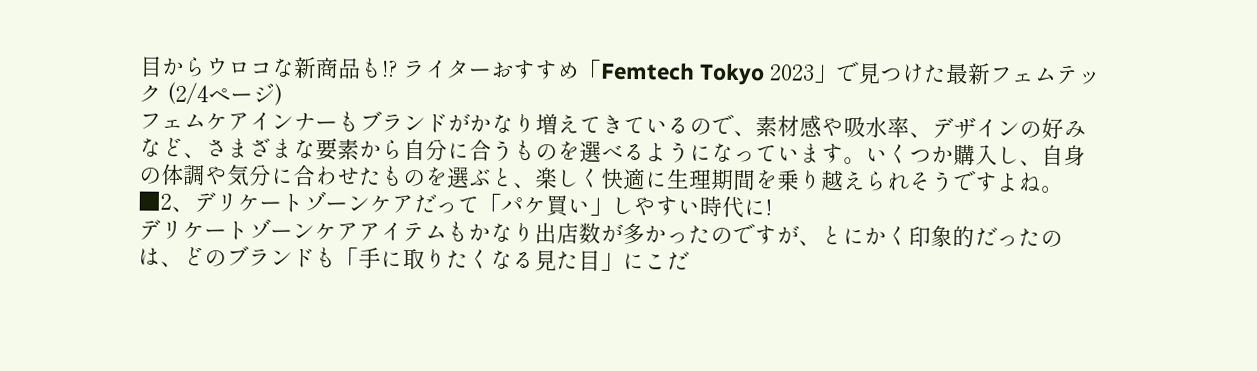目からウロコな新商品も!? ライターおすすめ「Femtech Tokyo 2023」で見つけた最新フェムテック (2/4ページ)
フェムケアインナーもブランドがかなり増えてきているので、素材感や吸水率、デザインの好みなど、さまざまな要素から自分に合うものを選べるようになっています。いくつか購入し、自身の体調や気分に合わせたものを選ぶと、楽しく快適に生理期間を乗り越えられそうですよね。
■2、デリケートゾーンケアだって「パケ買い」しやすい時代に!
デリケートゾーンケアアイテムもかなり出店数が多かったのですが、とにかく印象的だったのは、どのブランドも「手に取りたくなる見た目」にこだ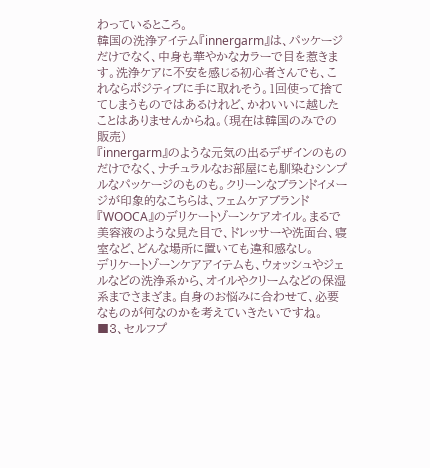わっているところ。
韓国の洗浄アイテム『innergarm』は、パッケージだけでなく、中身も華やかなカラーで目を惹きます。洗浄ケアに不安を感じる初心者さんでも、これならポジティブに手に取れそう。1回使って捨ててしまうものではあるけれど、かわいいに越したことはありませんからね。(現在は韓国のみでの販売)
『innergarm』のような元気の出るデザインのものだけでなく、ナチュラルなお部屋にも馴染むシンプルなパッケージのものも。クリーンなブランドイメージが印象的なこちらは、フェムケアブランド『WOOCA』のデリケートゾーンケアオイル。まるで美容液のような見た目で、ドレッサーや洗面台、寝室など、どんな場所に置いても違和感なし。
デリケートゾーンケアアイテムも、ウォッシュやジェルなどの洗浄系から、オイルやクリームなどの保湿系までさまざま。自身のお悩みに合わせて、必要なものが何なのかを考えていきたいですね。
■3、セルフプ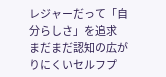レジャーだって「自分らしさ」を追求
まだまだ認知の広がりにくいセルフプ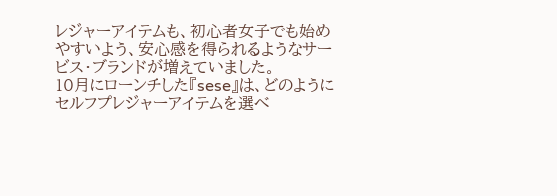レジャーアイテムも、初心者女子でも始めやすいよう、安心感を得られるようなサービス・ブランドが増えていました。
10月にローンチした『sese』は、どのようにセルフプレジャーアイテムを選べ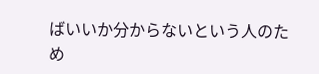ばいいか分からないという人のため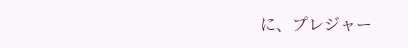に、プレジャー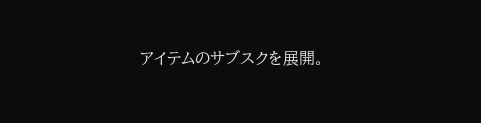アイテムのサブスクを展開。